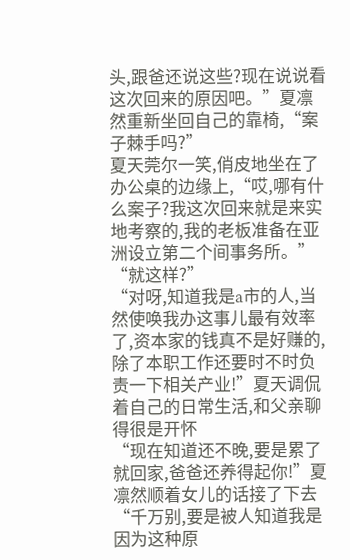头,跟爸还说这些?现在说说看这次回来的原因吧。”夏凛然重新坐回自己的靠椅,“案子棘手吗?”
夏天莞尔一笑,俏皮地坐在了办公桌的边缘上,“哎,哪有什么案子?我这次回来就是来实地考察的,我的老板准备在亚洲设立第二个间事务所。”
“就这样?”
“对呀,知道我是a市的人,当然使唤我办这事儿最有效率了,资本家的钱真不是好赚的,除了本职工作还要时不时负责一下相关产业!”夏天调侃着自己的日常生活,和父亲聊得很是开怀
“现在知道还不晚,要是累了就回家,爸爸还养得起你!”夏凛然顺着女儿的话接了下去
“千万别,要是被人知道我是因为这种原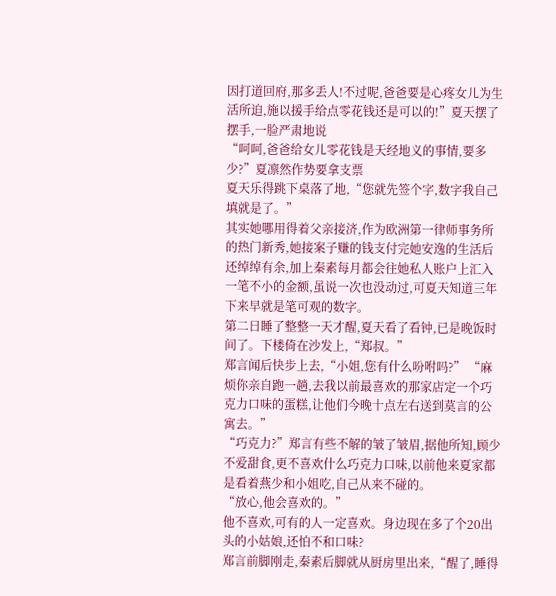因打道回府,那多丢人!不过呢,爸爸要是心疼女儿为生活所迫,施以援手给点零花钱还是可以的!”夏天摆了摆手,一脸严肃地说
“呵呵,爸爸给女儿零花钱是天经地义的事情,要多少?”夏凛然作势要拿支票
夏天乐得跳下桌落了地,“您就先签个字,数字我自己填就是了。”
其实她哪用得着父亲接济,作为欧洲第一律师事务所的热门新秀,她接案子赚的钱支付完她安逸的生活后还绰绰有余,加上秦素每月都会往她私人账户上汇入一笔不小的金额,虽说一次也没动过,可夏天知道三年下来早就是笔可观的数字。
第二日睡了整整一天才醒,夏天看了看钟,已是晚饭时间了。下楼倚在沙发上,“郑叔。”
郑言闻后快步上去,“小姐,您有什么吩咐吗?” “麻烦你亲自跑一趟,去我以前最喜欢的那家店定一个巧克力口味的蛋糕,让他们今晚十点左右送到莫言的公寓去。”
“巧克力?”郑言有些不解的皱了皱眉,据他所知,顾少不爱甜食,更不喜欢什么巧克力口味,以前他来夏家都是看着燕少和小姐吃,自己从来不碰的。
“放心,他会喜欢的。”
他不喜欢,可有的人一定喜欢。身边现在多了个20出头的小姑娘,还怕不和口味?
郑言前脚刚走,秦素后脚就从厨房里出来,“醒了,睡得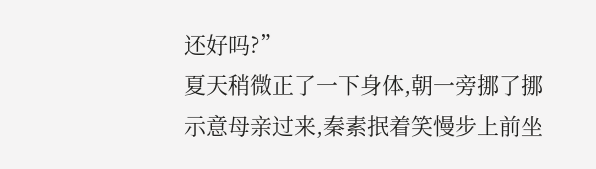还好吗?”
夏天稍微正了一下身体,朝一旁挪了挪示意母亲过来,秦素抿着笑慢步上前坐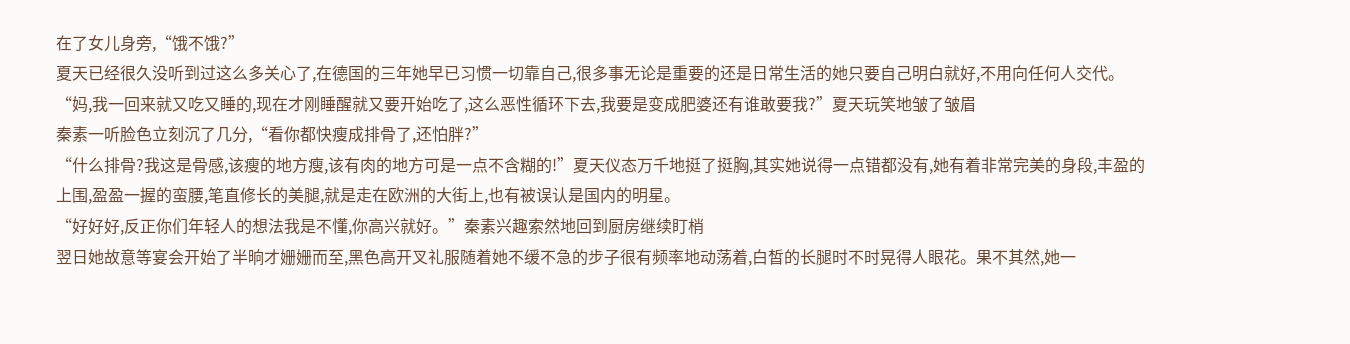在了女儿身旁,“饿不饿?”
夏天已经很久没听到过这么多关心了,在德国的三年她早已习惯一切靠自己,很多事无论是重要的还是日常生活的她只要自己明白就好,不用向任何人交代。
“妈,我一回来就又吃又睡的,现在才刚睡醒就又要开始吃了,这么恶性循环下去,我要是变成肥婆还有谁敢要我?”夏天玩笑地皱了皱眉
秦素一听脸色立刻沉了几分,“看你都快瘦成排骨了,还怕胖?”
“什么排骨?我这是骨感,该瘦的地方瘦,该有肉的地方可是一点不含糊的!”夏天仪态万千地挺了挺胸,其实她说得一点错都没有,她有着非常完美的身段,丰盈的上围,盈盈一握的蛮腰,笔直修长的美腿,就是走在欧洲的大街上,也有被误认是国内的明星。
“好好好,反正你们年轻人的想法我是不懂,你高兴就好。”秦素兴趣索然地回到厨房继续盯梢
翌日她故意等宴会开始了半晌才姗姗而至,黑色高开叉礼服随着她不缓不急的步子很有频率地动荡着,白皙的长腿时不时晃得人眼花。果不其然,她一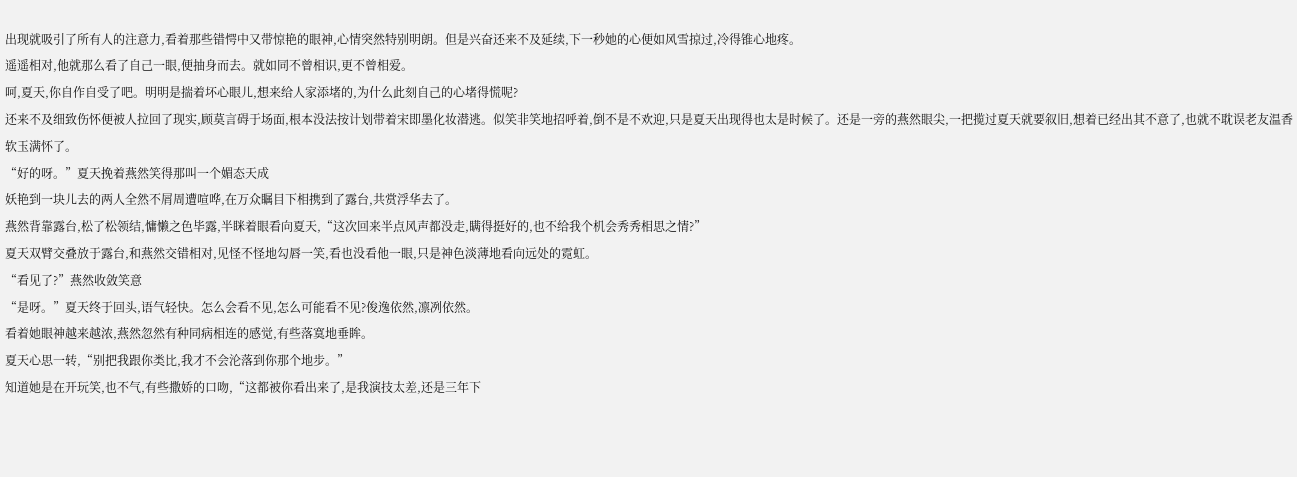出现就吸引了所有人的注意力,看着那些错愕中又带惊艳的眼神,心情突然特别明朗。但是兴奋还来不及延续,下一秒她的心便如风雪掠过,冷得锥心地疼。
遥遥相对,他就那么看了自己一眼,便抽身而去。就如同不曾相识,更不曾相爱。
呵,夏天,你自作自受了吧。明明是揣着坏心眼儿,想来给人家添堵的,为什么此刻自己的心堵得慌呢?
还来不及细致伤怀便被人拉回了现实,顾莫言碍于场面,根本没法按计划带着宋即墨化妆潜逃。似笑非笑地招呼着,倒不是不欢迎,只是夏天出现得也太是时候了。还是一旁的燕然眼尖,一把揽过夏天就要叙旧,想着已经出其不意了,也就不耽误老友温香软玉满怀了。
“好的呀。”夏天挽着燕然笑得那叫一个媚态天成
妖艳到一块儿去的两人全然不屑周遭喧哗,在万众瞩目下相携到了露台,共赏浮华去了。
燕然背靠露台,松了松领结,慵懒之色毕露,半眯着眼看向夏天,“这次回来半点风声都没走,瞒得挺好的,也不给我个机会秀秀相思之情?”
夏天双臂交叠放于露台,和燕然交错相对,见怪不怪地勾唇一笑,看也没看他一眼,只是神色淡薄地看向远处的霓虹。
“看见了?”燕然收敛笑意
“是呀。”夏天终于回头,语气轻快。怎么会看不见,怎么可能看不见?俊逸依然,凛冽依然。
看着她眼神越来越浓,燕然忽然有种同病相连的感觉,有些落寞地垂眸。
夏天心思一转,“别把我跟你类比,我才不会沦落到你那个地步。”
知道她是在开玩笑,也不气,有些撒娇的口吻,“这都被你看出来了,是我演技太差,还是三年下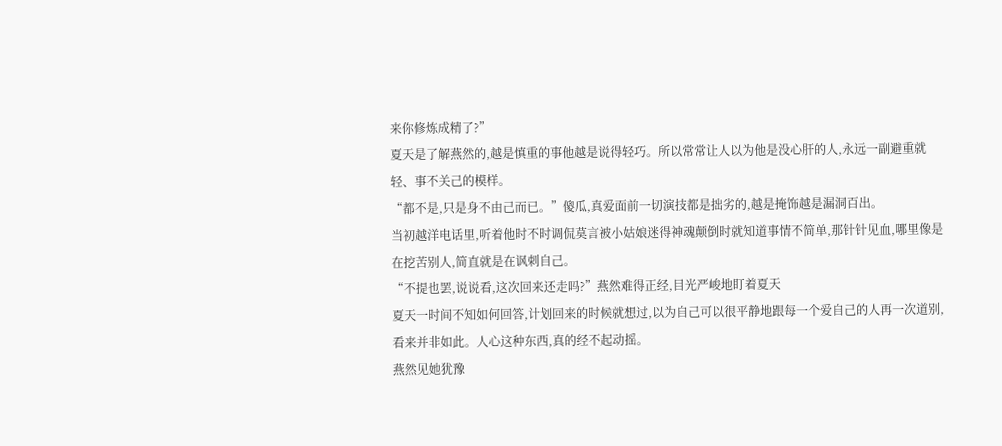来你修炼成精了?”
夏天是了解燕然的,越是慎重的事他越是说得轻巧。所以常常让人以为他是没心肝的人,永远一副避重就轻、事不关己的模样。
“都不是,只是身不由己而已。”傻瓜,真爱面前一切演技都是拙劣的,越是掩饰越是漏洞百出。
当初越洋电话里,听着他时不时调侃莫言被小姑娘迷得神魂颠倒时就知道事情不简单,那针针见血,哪里像是在挖苦别人,简直就是在讽刺自己。
“不提也罢,说说看,这次回来还走吗?”燕然难得正经,目光严峻地盯着夏天
夏天一时间不知如何回答,计划回来的时候就想过,以为自己可以很平静地跟每一个爱自己的人再一次道别,看来并非如此。人心这种东西,真的经不起动摇。
燕然见她犹豫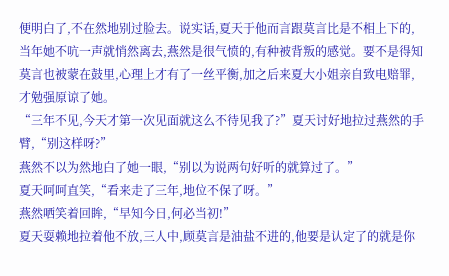便明白了,不在然地别过脸去。说实话,夏天于他而言跟莫言比是不相上下的,当年她不吭一声就悄然离去,燕然是很气愤的,有种被背叛的感觉。要不是得知莫言也被蒙在鼓里,心理上才有了一丝平衡,加之后来夏大小姐亲自致电赔罪,才勉强原谅了她。
“三年不见,今天才第一次见面就这么不待见我了?”夏天讨好地拉过燕然的手臂,“别这样呀?”
燕然不以为然地白了她一眼,“别以为说两句好听的就算过了。”
夏天呵呵直笑,“看来走了三年,地位不保了呀。”
燕然哂笑着回眸,“早知今日,何必当初!”
夏天耍赖地拉着他不放,三人中,顾莫言是油盐不进的,他要是认定了的就是你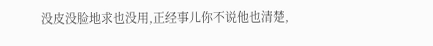没皮没脸地求也没用,正经事儿你不说他也清楚,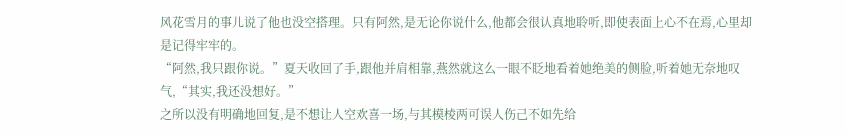风花雪月的事儿说了他也没空搭理。只有阿然,是无论你说什么,他都会很认真地聆听,即使表面上心不在焉,心里却是记得牢牢的。
“阿然,我只跟你说。”夏天收回了手,跟他并肩相靠,燕然就这么一眼不眨地看着她绝美的侧脸,听着她无奈地叹气,“其实,我还没想好。”
之所以没有明确地回复,是不想让人空欢喜一场,与其模棱两可误人伤己不如先给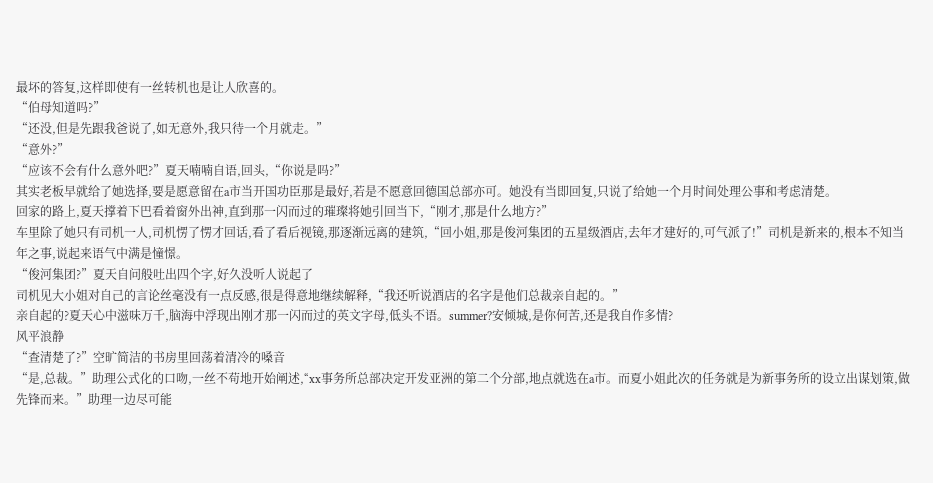最坏的答复,这样即使有一丝转机也是让人欣喜的。
“伯母知道吗?”
“还没,但是先跟我爸说了,如无意外,我只待一个月就走。”
“意外?”
“应该不会有什么意外吧?”夏天喃喃自语,回头,“你说是吗?”
其实老板早就给了她选择,要是愿意留在a市当开国功臣那是最好,若是不愿意回德国总部亦可。她没有当即回复,只说了给她一个月时间处理公事和考虑清楚。
回家的路上,夏天撑着下巴看着窗外出神,直到那一闪而过的璀璨将她引回当下,“刚才,那是什么地方?”
车里除了她只有司机一人,司机愣了愣才回话,看了看后视镜,那逐渐远离的建筑,“回小姐,那是俊河集团的五星级酒店,去年才建好的,可气派了!”司机是新来的,根本不知当年之事,说起来语气中满是憧憬。
“俊河集团?”夏天自问般吐出四个字,好久没听人说起了
司机见大小姐对自己的言论丝毫没有一点反感,很是得意地继续解释,“我还听说酒店的名字是他们总裁亲自起的。”
亲自起的?夏天心中滋味万千,脑海中浮现出刚才那一闪而过的英文字母,低头不语。summer?安倾城,是你何苦,还是我自作多情?
风平浪静
“查清楚了?”空旷简洁的书房里回荡着清冷的嗓音
“是,总裁。”助理公式化的口吻,一丝不苟地开始阐述,“xx事务所总部决定开发亚洲的第二个分部,地点就选在a市。而夏小姐此次的任务就是为新事务所的设立出谋划策,做先锋而来。”助理一边尽可能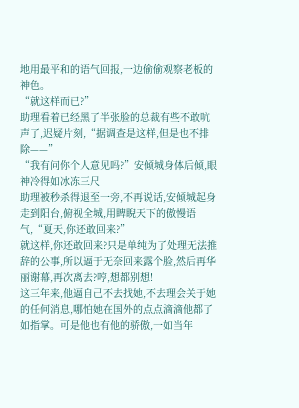地用最平和的语气回报,一边偷偷观察老板的神色。
“就这样而已?”
助理看着已经黑了半张脸的总裁有些不敢吭声了,迟疑片刻,“据调查是这样,但是也不排除——”
“我有问你个人意见吗?”安倾城身体后倾,眼神冷得如冰冻三尺
助理被秒杀得退至一旁,不再说话,安倾城起身走到阳台,俯视全城,用睥睨天下的傲慢语气,“夏天,你还敢回来?”
就这样,你还敢回来?只是单纯为了处理无法推辞的公事,所以逼于无奈回来露个脸,然后再华丽谢幕,再次离去?哼,想都别想!
这三年来,他逼自己不去找她,不去理会关于她的任何消息,哪怕她在国外的点点滴滴他都了如指掌。可是他也有他的骄傲,一如当年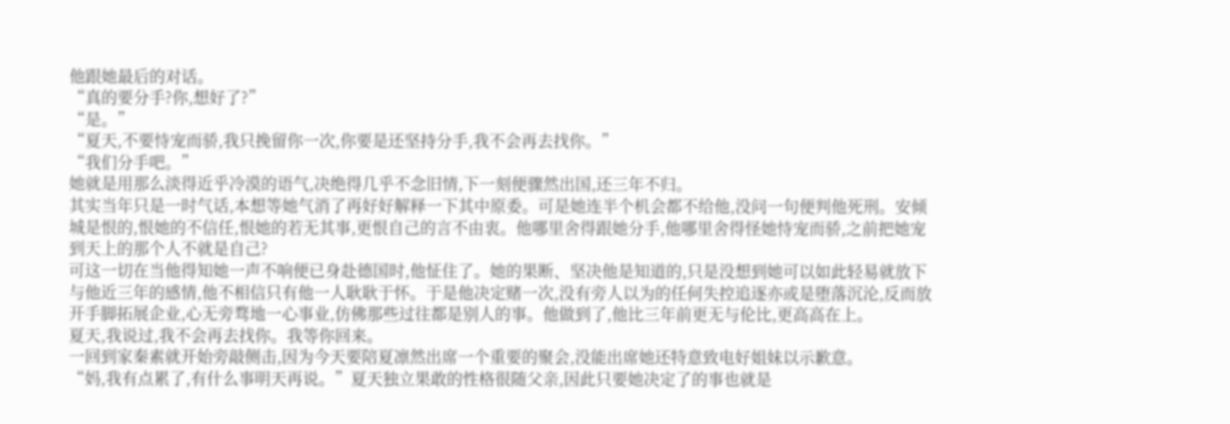他跟她最后的对话。
“真的要分手?你,想好了?”
“是。”
“夏天,不要恃宠而骄,我只挽留你一次,你要是还坚持分手,我不会再去找你。”
“我们分手吧。”
她就是用那么淡得近乎冷漠的语气,决绝得几乎不念旧情,下一刻便骤然出国,还三年不归。
其实当年只是一时气话,本想等她气消了再好好解释一下其中原委。可是她连半个机会都不给他,没问一句便判他死刑。安倾城是恨的,恨她的不信任,恨她的若无其事,更恨自己的言不由衷。他哪里舍得跟她分手,他哪里舍得怪她恃宠而骄,之前把她宠到天上的那个人不就是自己?
可这一切在当他得知她一声不响便已身赴德国时,他怔住了。她的果断、坚决他是知道的,只是没想到她可以如此轻易就放下与他近三年的感情,他不相信只有他一人耿耿于怀。于是他决定赌一次,没有旁人以为的任何失控追逐亦或是堕落沉沦,反而放开手脚拓展企业,心无旁骛地一心事业,仿佛那些过往都是别人的事。他做到了,他比三年前更无与伦比,更高高在上。
夏天,我说过,我不会再去找你。我等你回来。
一回到家秦素就开始旁敲侧击,因为今天要陪夏凛然出席一个重要的聚会,没能出席她还特意致电好姐妹以示歉意。
“妈,我有点累了,有什么事明天再说。”夏天独立果敢的性格很随父亲,因此只要她决定了的事也就是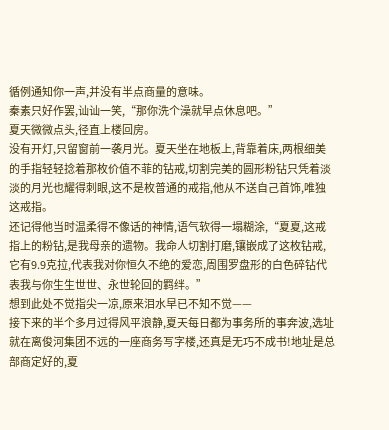循例通知你一声,并没有半点商量的意味。
秦素只好作罢,讪讪一笑,“那你洗个澡就早点休息吧。”
夏天微微点头,径直上楼回房。
没有开灯,只留窗前一袭月光。夏天坐在地板上,背靠着床,两根细美的手指轻轻捻着那枚价值不菲的钻戒,切割完美的圆形粉钻只凭着淡淡的月光也耀得刺眼,这不是枚普通的戒指,他从不送自己首饰,唯独这戒指。
还记得他当时温柔得不像话的神情,语气软得一塌糊涂,“夏夏,这戒指上的粉钻,是我母亲的遗物。我命人切割打磨,镶嵌成了这枚钻戒,它有9.9克拉,代表我对你恒久不绝的爱恋,周围罗盘形的白色碎钻代表我与你生生世世、永世轮回的羁绊。”
想到此处不觉指尖一凉,原来泪水早已不知不觉——
接下来的半个多月过得风平浪静,夏天每日都为事务所的事奔波,选址就在离俊河集团不远的一座商务写字楼,还真是无巧不成书!地址是总部商定好的,夏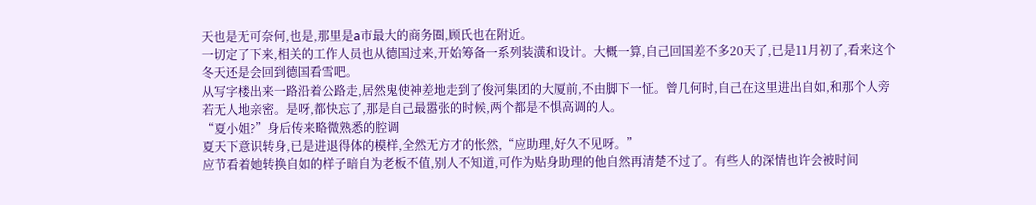天也是无可奈何,也是,那里是a市最大的商务圈,顾氏也在附近。
一切定了下来,相关的工作人员也从德国过来,开始筹备一系列装潢和设计。大概一算,自己回国差不多20天了,已是11月初了,看来这个冬天还是会回到德国看雪吧。
从写字楼出来一路沿着公路走,居然鬼使神差地走到了俊河集团的大厦前,不由脚下一怔。曾几何时,自己在这里进出自如,和那个人旁若无人地亲密。是呀,都快忘了,那是自己最嚣张的时候,两个都是不惧高调的人。
“夏小姐?”身后传来略微熟悉的腔调
夏天下意识转身,已是进退得体的模样,全然无方才的怅然,“应助理,好久不见呀。”
应节看着她转换自如的样子暗自为老板不值,别人不知道,可作为贴身助理的他自然再清楚不过了。有些人的深情也许会被时间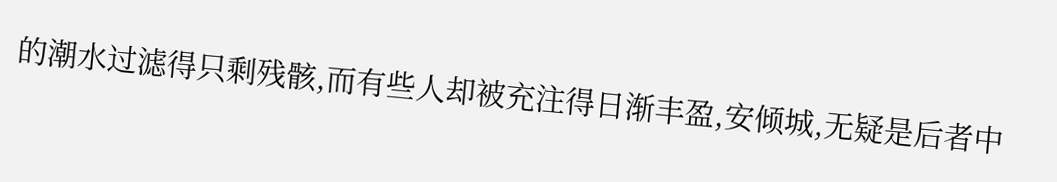的潮水过滤得只剩残骸,而有些人却被充注得日渐丰盈,安倾城,无疑是后者中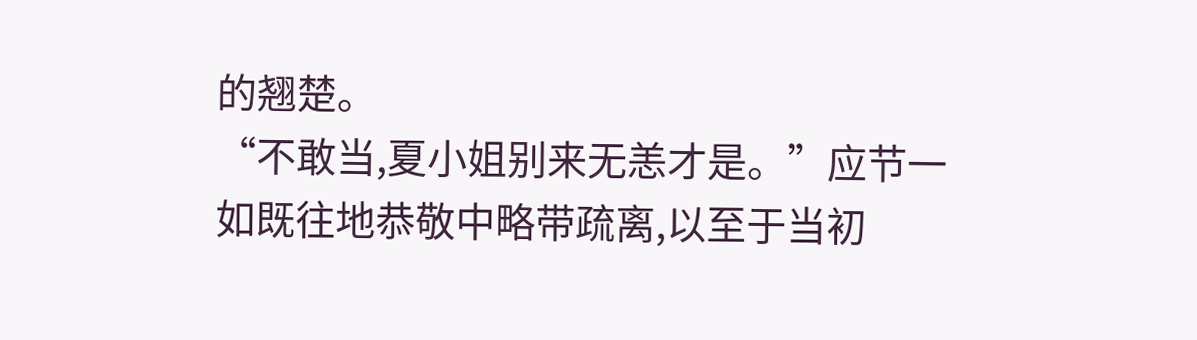的翘楚。
“不敢当,夏小姐别来无恙才是。”应节一如既往地恭敬中略带疏离,以至于当初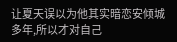让夏天误以为他其实暗恋安倾城多年,所以才对自己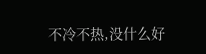不冷不热,没什么好